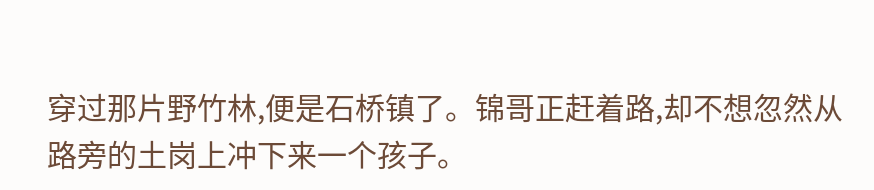穿过那片野竹林,便是石桥镇了。锦哥正赶着路,却不想忽然从路旁的土岗上冲下来一个孩子。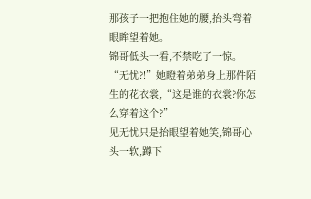那孩子一把抱住她的腰,抬头弯着眼眸望着她。
锦哥低头一看,不禁吃了一惊。
“无忧?!”她瞪着弟弟身上那件陌生的花衣裳,“这是谁的衣裳?你怎么穿着这个?”
见无忧只是抬眼望着她笑,锦哥心头一软,蹲下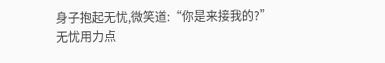身子抱起无忧,微笑道:“你是来接我的?”
无忧用力点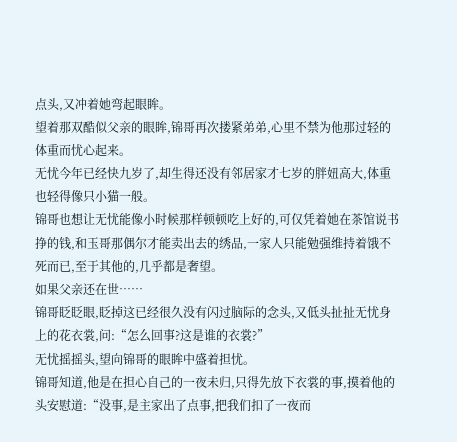点头,又冲着她弯起眼眸。
望着那双酷似父亲的眼眸,锦哥再次搂紧弟弟,心里不禁为他那过轻的体重而忧心起来。
无忧今年已经快九岁了,却生得还没有邻居家才七岁的胖妞高大,体重也轻得像只小猫一般。
锦哥也想让无忧能像小时候那样顿顿吃上好的,可仅凭着她在茶馆说书挣的钱,和玉哥那偶尔才能卖出去的绣品,一家人只能勉强维持着饿不死而已,至于其他的,几乎都是奢望。
如果父亲还在世……
锦哥眨眨眼,眨掉这已经很久没有闪过脑际的念头,又低头扯扯无忧身上的花衣裳,问:“怎么回事?这是谁的衣裳?”
无忧摇摇头,望向锦哥的眼眸中盛着担忧。
锦哥知道,他是在担心自己的一夜未归,只得先放下衣裳的事,摸着他的头安慰道:“没事,是主家出了点事,把我们扣了一夜而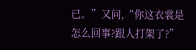已。”又问,“你这衣裳是怎么回事?跟人打架了?”